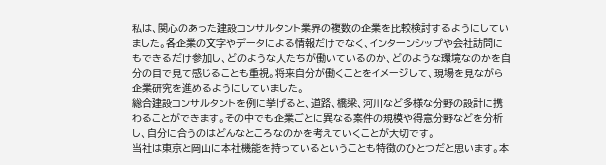私は、関心のあった建設コンサルタント業界の複数の企業を比較検討するようにしていました。各企業の文字やデータによる情報だけでなく、インターンシップや会社訪問にもできるだけ参加し、どのような人たちが働いているのか、どのような環境なのかを自分の目で見て感じることも重視。将来自分が働くことをイメージして、現場を見ながら企業研究を進めるようにしていました。
総合建設コンサルタントを例に挙げると、道路、橋梁、河川など多様な分野の設計に携わることができます。その中でも企業ごとに異なる案件の規模や得意分野などを分析し、自分に合うのはどんなところなのかを考えていくことが大切です。
当社は東京と岡山に本社機能を持っているということも特徴のひとつだと思います。本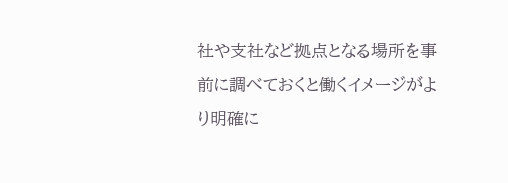社や支社など拠点となる場所を事前に調べておくと働くイメージがより明確に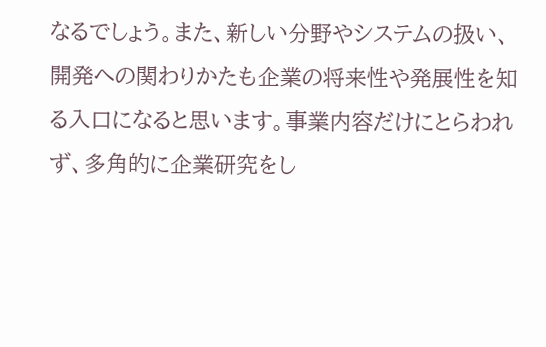なるでしょう。また、新しい分野やシステムの扱い、開発への関わりかたも企業の将来性や発展性を知る入口になると思います。事業内容だけにとらわれず、多角的に企業研究をし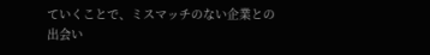ていくことで、ミスマッチのない企業との出会い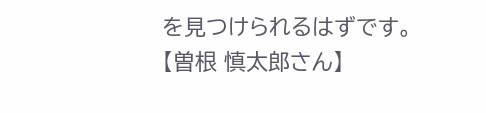を見つけられるはずです。
【曽根 慎太郎さん】